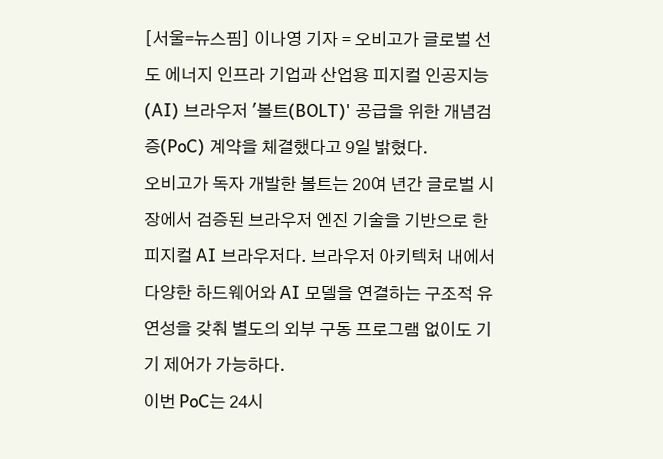[서울=뉴스핌] 이나영 기자 = 오비고가 글로벌 선도 에너지 인프라 기업과 산업용 피지컬 인공지능(AI) 브라우저 '볼트(BOLT)' 공급을 위한 개념검증(PoC) 계약을 체결했다고 9일 밝혔다.
오비고가 독자 개발한 볼트는 20여 년간 글로벌 시장에서 검증된 브라우저 엔진 기술을 기반으로 한 피지컬 AI 브라우저다. 브라우저 아키텍처 내에서 다양한 하드웨어와 AI 모델을 연결하는 구조적 유연성을 갖춰 별도의 외부 구동 프로그램 없이도 기기 제어가 가능하다.
이번 PoC는 24시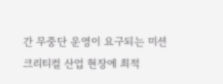간 무중단 운영이 요구되는 미션 크리티컬 산업 현장에 최적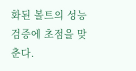화된 볼트의 성능 검증에 초점을 맞춘다.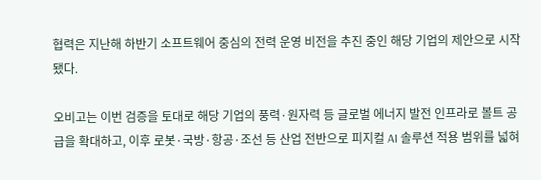협력은 지난해 하반기 소프트웨어 중심의 전력 운영 비전을 추진 중인 해당 기업의 제안으로 시작됐다.

오비고는 이번 검증을 토대로 해당 기업의 풍력·원자력 등 글로벌 에너지 발전 인프라로 볼트 공급을 확대하고, 이후 로봇·국방·항공·조선 등 산업 전반으로 피지컬 AI 솔루션 적용 범위를 넓혀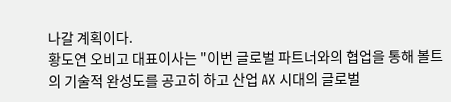나갈 계획이다.
황도연 오비고 대표이사는 "이번 글로벌 파트너와의 협업을 통해 볼트의 기술적 완성도를 공고히 하고 산업 AX 시대의 글로벌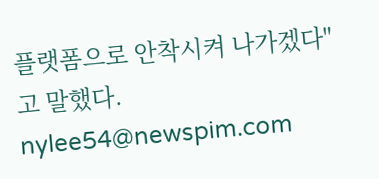플랫폼으로 안착시켜 나가겠다"고 말했다.
nylee54@newspim.com